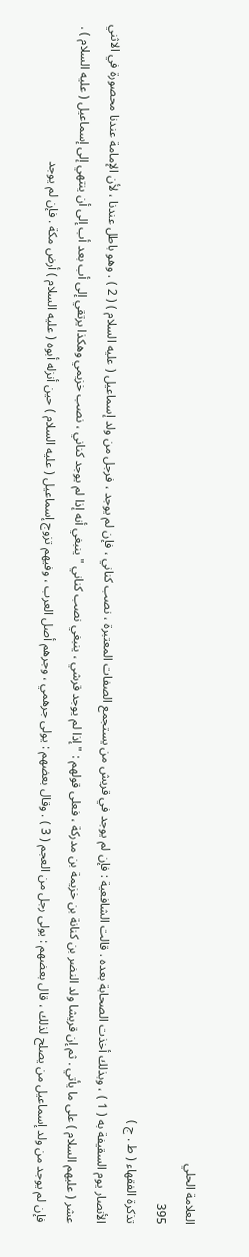العلامة الحلي
395
تذكرة الفقهاء ( ط . ج )
الأنصار يوم السقيفة به ( 1 ) ، وبذلك أخذت الصحابة بعده . قالت الشافعية : فإن لم يوجد في قريش من يستجمع الصفات المعتبرة ، نصب كناني ، فإن لم يوجد ، فرجل من ولد إسماعيل ( عليه السلام ) ( 2 ) . وهو باطل عندنا ، لأن الإمامة عندنا محصورة في الاثني عشر ( عليهم السلام ) على ما يأتي . ثم إن قريشا ولد النضر بن كنانة بن خزيمة بن مدركة ، فعلى قولهم : " إذا لم يوجد قرشي ، ينبغي نصب كناني " ينبغي أنه إذا لم يوجد كناني ، نصب خزيمي وهكذا يرتقي إلى أب بعد أب إلى أن ينتهي إلى إسماعيل ( عليه السلام ) . فإن لم يوجد من ولد إسماعيل من يصلح لذلك ، قال بعضهم : يولى رجل من العجم ( 3 ) . وقال بعضهم : يولى جرهمي ، وجرهم أصل العرب ، وفيهم تزوج إسماعيل ( عليه السلام ) حين أنزله أبوه ( عليه السلام ) أرض مكة . فإن لم يوجد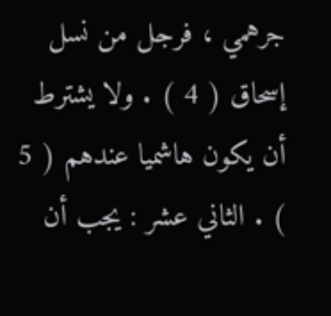جرهمي ، فرجل من نسل إسحاق ( 4 ) . ولا يشترط أن يكون هاشميا عندهم ( 5 ) . الثاني عشر : يجب أن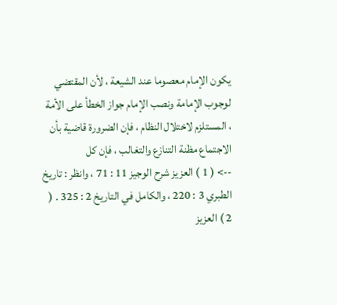يكون الإمام معصوما عند الشيعة ، لأن المقتضي لوجوب الإمامة ونصب الإمام جواز الخطأ على الأمة ، المستلزم لاختلال النظام ، فإن الضرورة قاضية بأن الاجتماع مظنة التنازع والتغالب ، فإن كل
--> ( 1 ) العزيز شرح الوجيز 11 : 71 ، وانظر : تاريخ الطبري 3 : 220 ، والكامل في التاريخ 2 : 325 . ( 2 ) العزيز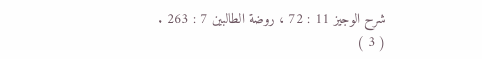شرح الوجيز 11 : 72 ، روضة الطالبين 7 : 263 . ( 3 )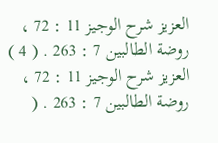العزيز شرح الوجيز 11 : 72 ، روضة الطالبين 7 : 263 . ( 4 ) العزيز شرح الوجيز 11 : 72 ، روضة الطالبين 7 : 263 . (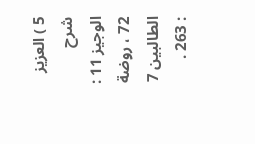5 ) العزيز شرح الوجيز 11 : 72 ، روضة الطالبين 7 : 263 .